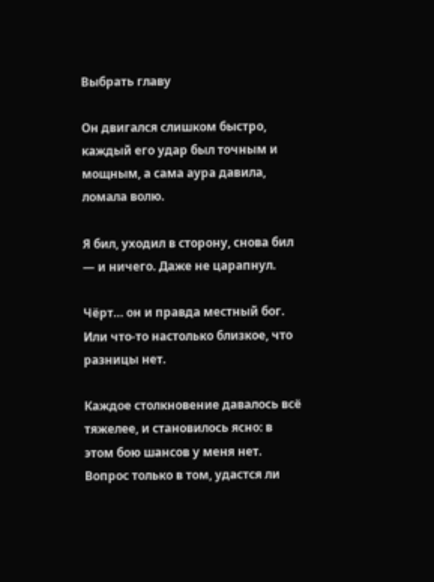Выбрать главу

Он двигался слишком быстро, каждый его удар был точным и мощным, а сама аура давила, ломала волю.

Я бил, уходил в сторону, снова бил — и ничего. Даже не царапнул.

Чёрт… он и правда местный бог. Или что-то настолько близкое, что разницы нет.

Каждое столкновение давалось всё тяжелее, и становилось ясно: в этом бою шансов у меня нет. Вопрос только в том, удастся ли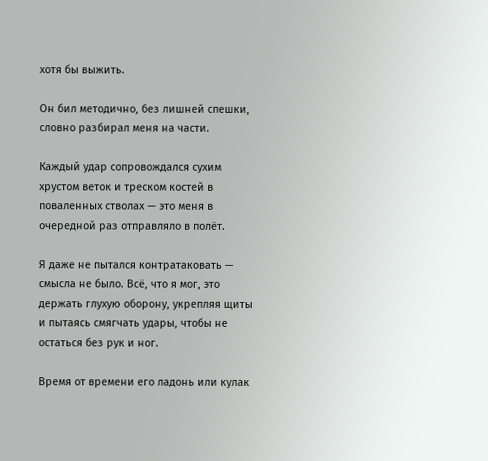хотя бы выжить.

Он бил методично, без лишней спешки, словно разбирал меня на части.

Каждый удар сопровождался сухим хрустом веток и треском костей в поваленных стволах — это меня в очередной раз отправляло в полёт.

Я даже не пытался контратаковать — смысла не было. Всё, что я мог, это держать глухую оборону, укрепляя щиты и пытаясь смягчать удары, чтобы не остаться без рук и ног.

Время от времени его ладонь или кулак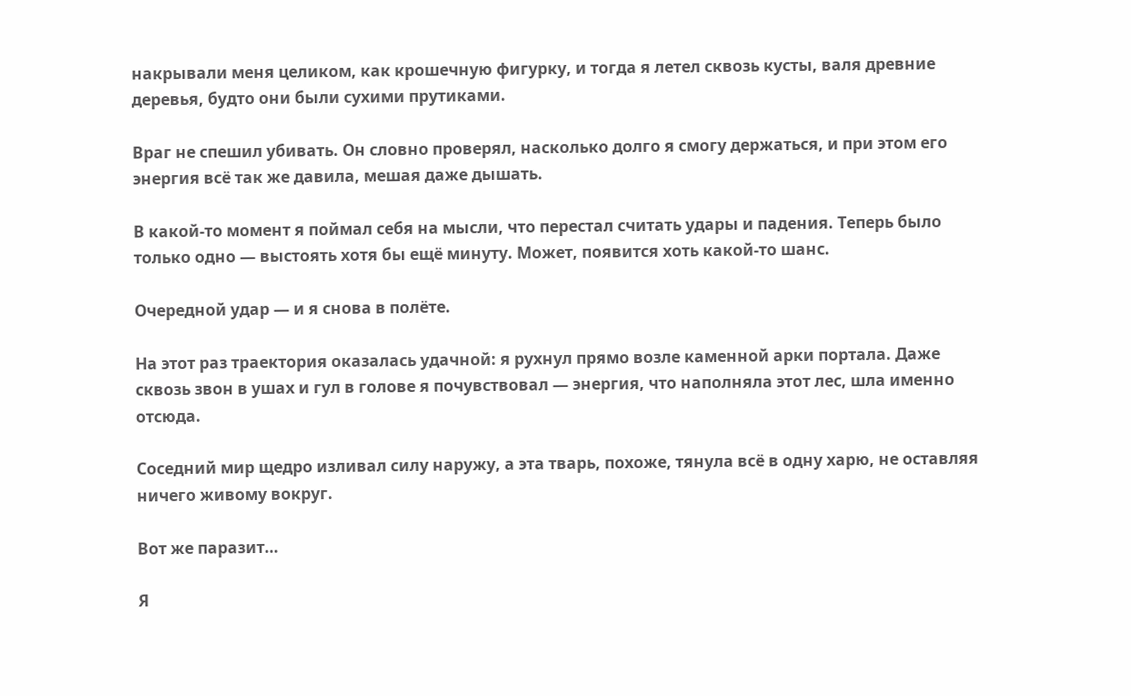накрывали меня целиком, как крошечную фигурку, и тогда я летел сквозь кусты, валя древние деревья, будто они были сухими прутиками.

Враг не спешил убивать. Он словно проверял, насколько долго я смогу держаться, и при этом его энергия всё так же давила, мешая даже дышать.

В какой-то момент я поймал себя на мысли, что перестал считать удары и падения. Теперь было только одно — выстоять хотя бы ещё минуту. Может, появится хоть какой-то шанс.

Очередной удар — и я снова в полёте.

На этот раз траектория оказалась удачной: я рухнул прямо возле каменной арки портала. Даже сквозь звон в ушах и гул в голове я почувствовал — энергия, что наполняла этот лес, шла именно отсюда.

Соседний мир щедро изливал силу наружу, а эта тварь, похоже, тянула всё в одну харю, не оставляя ничего живому вокруг.

Вот же паразит…

Я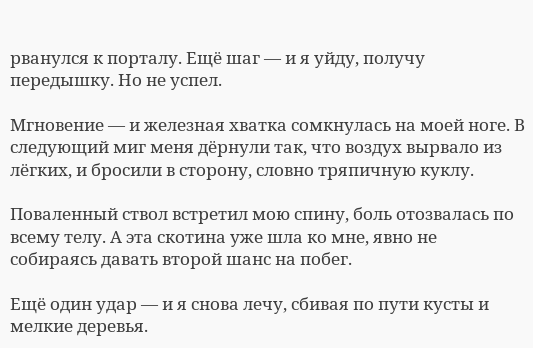рванулся к порталу. Ещё шаг — и я уйду, получу передышку. Но не успел.

Мгновение — и железная хватка сомкнулась на моей ноге. В следующий миг меня дёрнули так, что воздух вырвало из лёгких, и бросили в сторону, словно тряпичную куклу.

Поваленный ствол встретил мою спину, боль отозвалась по всему телу. А эта скотина уже шла ко мне, явно не собираясь давать второй шанс на побег.

Ещё один удар — и я снова лечу, сбивая по пути кусты и мелкие деревья.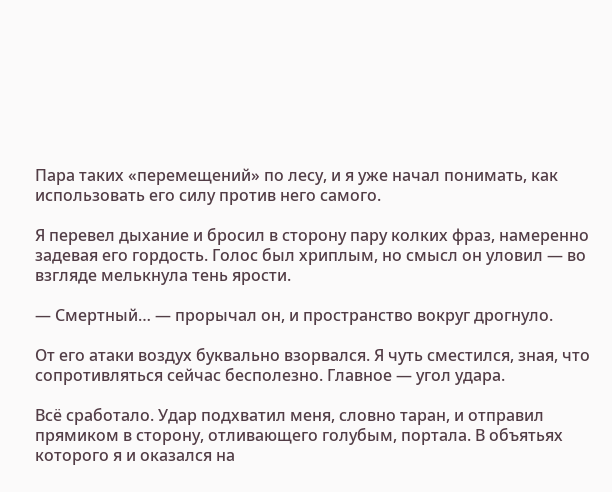Пара таких «перемещений» по лесу, и я уже начал понимать, как использовать его силу против него самого.

Я перевел дыхание и бросил в сторону пару колких фраз, намеренно задевая его гордость. Голос был хриплым, но смысл он уловил — во взгляде мелькнула тень ярости.

— Смертный… — прорычал он, и пространство вокруг дрогнуло.

От его атаки воздух буквально взорвался. Я чуть сместился, зная, что сопротивляться сейчас бесполезно. Главное — угол удара.

Всё сработало. Удар подхватил меня, словно таран, и отправил прямиком в сторону, отливающего голубым, портала. В объятьях которого я и оказался на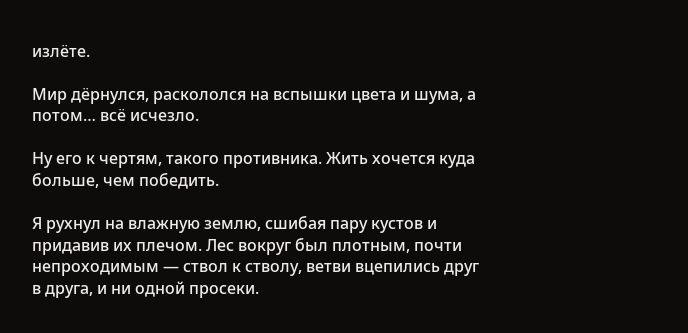излёте.

Мир дёрнулся, раскололся на вспышки цвета и шума, а потом… всё исчезло.

Ну его к чертям, такого противника. Жить хочется куда больше, чем победить.

Я рухнул на влажную землю, сшибая пару кустов и придавив их плечом. Лес вокруг был плотным, почти непроходимым — ствол к стволу, ветви вцепились друг в друга, и ни одной просеки.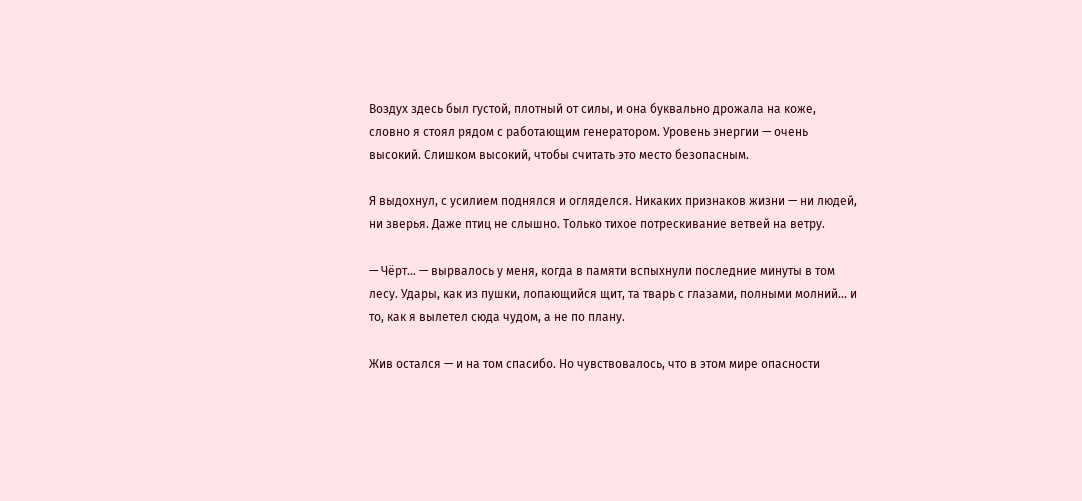Воздух здесь был густой, плотный от силы, и она буквально дрожала на коже, словно я стоял рядом с работающим генератором. Уровень энергии — очень высокий. Слишком высокий, чтобы считать это место безопасным.

Я выдохнул, с усилием поднялся и огляделся. Никаких признаков жизни — ни людей, ни зверья. Даже птиц не слышно. Только тихое потрескивание ветвей на ветру.

— Чёрт… — вырвалось у меня, когда в памяти вспыхнули последние минуты в том лесу. Удары, как из пушки, лопающийся щит, та тварь с глазами, полными молний… и то, как я вылетел сюда чудом, а не по плану.

Жив остался — и на том спасибо. Но чувствовалось, что в этом мире опасности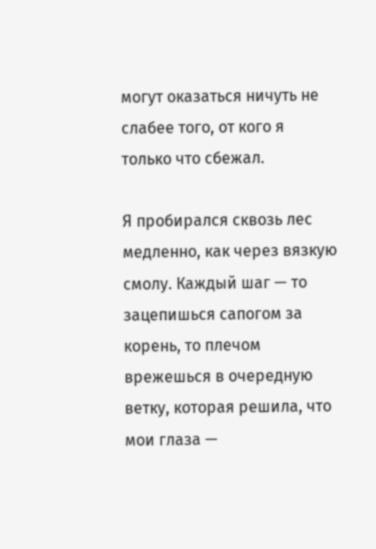могут оказаться ничуть не слабее того, от кого я только что сбежал.

Я пробирался сквозь лес медленно, как через вязкую смолу. Каждый шаг — то зацепишься сапогом за корень, то плечом врежешься в очередную ветку, которая решила, что мои глаза —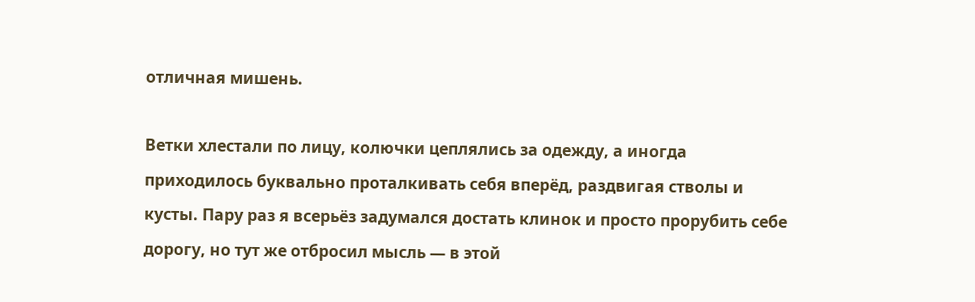отличная мишень.

Ветки хлестали по лицу, колючки цеплялись за одежду, а иногда приходилось буквально проталкивать себя вперёд, раздвигая стволы и кусты. Пару раз я всерьёз задумался достать клинок и просто прорубить себе дорогу, но тут же отбросил мысль — в этой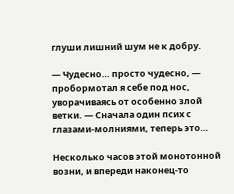глуши лишний шум не к добру.

— Чудесно… просто чудесно, — пробормотал я себе под нос, уворачиваясь от особенно злой ветки. — Сначала один псих с глазами-молниями, теперь это…

Несколько часов этой монотонной возни, и впереди наконец-то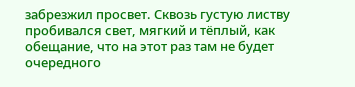забрезжил просвет. Сквозь густую листву пробивался свет, мягкий и тёплый, как обещание, что на этот раз там не будет очередного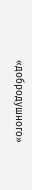«добродушного»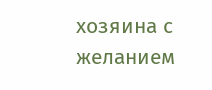хозяина с желанием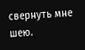свернуть мне шею.